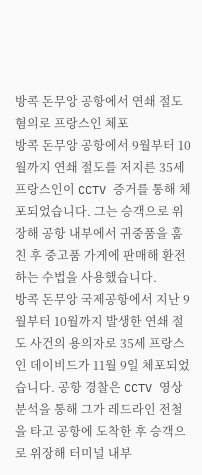방콕 돈무앙 공항에서 연쇄 절도 혐의로 프랑스인 체포
방콕 돈무앙 공항에서 9월부터 10월까지 연쇄 절도를 저지른 35세 프랑스인이 CCTV 증거를 통해 체포되었습니다. 그는 승객으로 위장해 공항 내부에서 귀중품을 훔친 후 중고품 가게에 판매해 환전하는 수법을 사용했습니다.
방콕 돈무앙 국제공항에서 지난 9월부터 10월까지 발생한 연쇄 절도 사건의 용의자로 35세 프랑스인 데이비드가 11월 9일 체포되었습니다. 공항 경찰은 CCTV 영상 분석을 통해 그가 레드라인 전철을 타고 공항에 도착한 후 승객으로 위장해 터미널 내부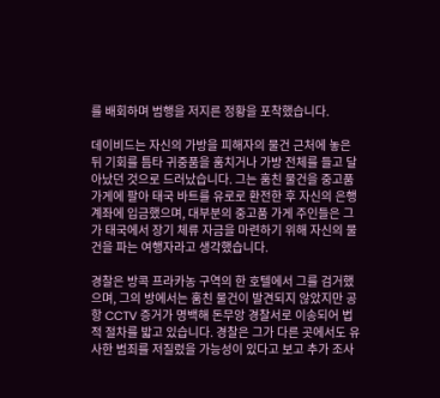를 배회하며 범행을 저지른 정황을 포착했습니다.

데이비드는 자신의 가방을 피해자의 물건 근처에 놓은 뒤 기회를 틈타 귀중품을 훔치거나 가방 전체를 들고 달아났던 것으로 드러났습니다. 그는 훔친 물건을 중고품 가게에 팔아 태국 바트를 유로로 환전한 후 자신의 은행 계좌에 입금했으며, 대부분의 중고품 가게 주인들은 그가 태국에서 장기 체류 자금을 마련하기 위해 자신의 물건을 파는 여행자라고 생각했습니다.

경찰은 방콕 프라카농 구역의 한 호텔에서 그를 검거했으며, 그의 방에서는 훔친 물건이 발견되지 않았지만 공항 CCTV 증거가 명백해 돈무앙 경찰서로 이송되어 법적 절차를 밟고 있습니다. 경찰은 그가 다른 곳에서도 유사한 범죄를 저질렀을 가능성이 있다고 보고 추가 조사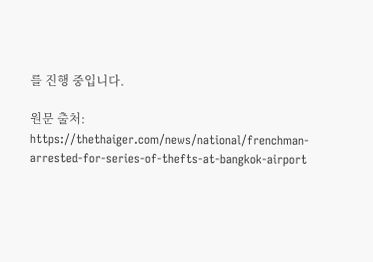를 진행 중입니다.

원문 출처: https://thethaiger.com/news/national/frenchman-arrested-for-series-of-thefts-at-bangkok-airport